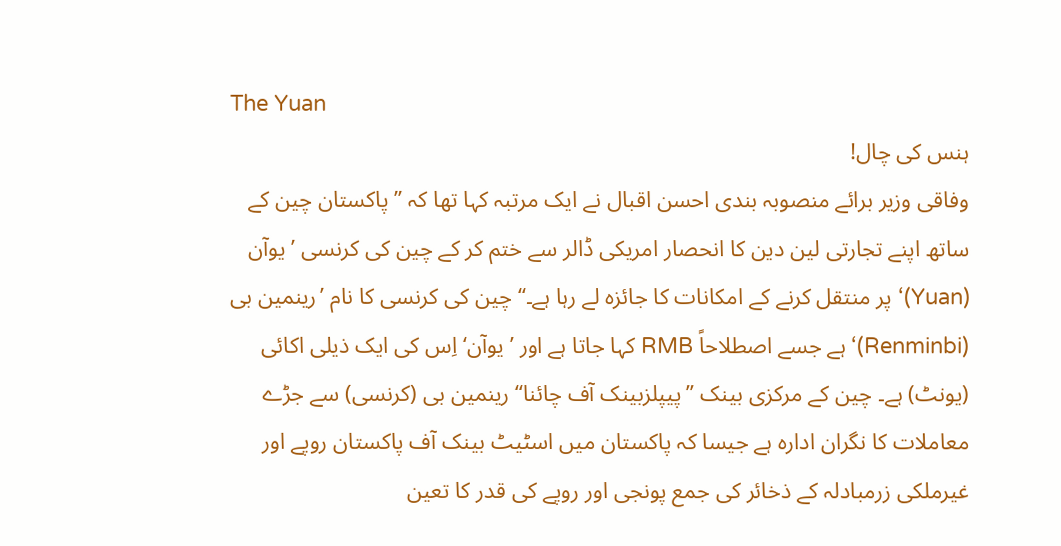The Yuan
ہنس کی چال!
وفاقی وزیر برائے منصوبہ بندی احسن اقبال نے ایک مرتبہ کہا تھا کہ ’’پاکستان چین کے ساتھ اپنے تجارتی لین دین کا انحصار امریکی ڈالر سے ختم کر کے چین کی کرنسی ’یوآن (Yuan)‘ پر منتقل کرنے کے امکانات کا جائزہ لے رہا ہے۔‘‘ چین کی کرنسی کا نام ’رینمین بی (Renminbi)‘ ہے جسے اصطلاحاً RMB کہا جاتا ہے اور ’یوآن‘ اِس کی ایک ذیلی اکائی (یونٹ) ہے۔ چین کے مرکزی بینک ’’پیپلزبینک آف چائنا‘‘ رینمین بی (کرنسی) سے جڑے معاملات کا نگران ادارہ ہے جیسا کہ پاکستان میں اسٹیٹ بینک آف پاکستان روپے اور غیرملکی زرمبادلہ کے ذخائر کی جمع پونجی اور روپے کی قدر کا تعین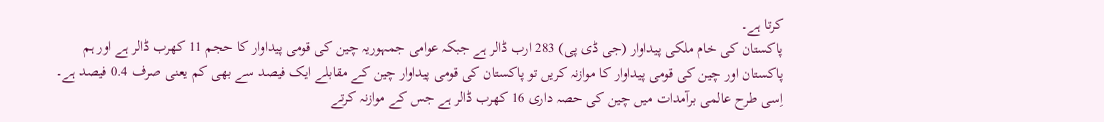کرتا ہے۔
پاکستان کی خام ملکی پیداوار (جی ڈی پی) 283 ارب ڈالر ہے جبکہ عوامی جمہوریہ چین کی قومی پیداوار کا حجم 11 کھرب ڈالر ہے اور ہم پاکستان اور چین کی قومی پیداوار کا موازنہ کریں تو پاکستان کی قومی پیداوار چین کے مقابلے ایک فیصد سے بھی کم یعنی صرف 0.4 فیصد ہے۔ اِسی طرح عالمی برآمدات میں چین کی حصہ داری 16 کھرب ڈالر ہے جس کے موازنہ کرتے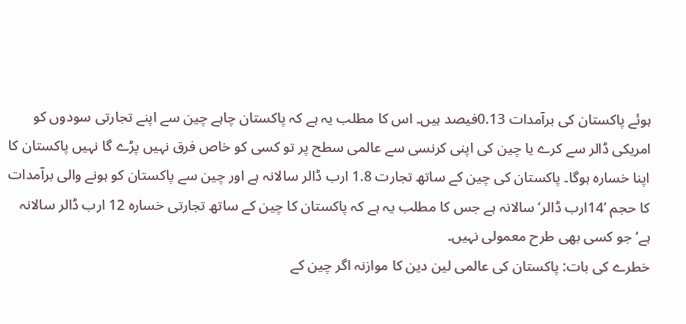ہوئے پاکستان کی برآمدات 0.13فیصد ہیں۔ اس کا مطلب یہ ہے کہ پاکستان چاہے چین سے اپنے تجارتی سودوں کو امریکی ڈالر سے کرے یا چین کی اپنی کرنسی سے عالمی سطح پر تو کسی کو خاص فرق نہیں پڑے گا نہیں پاکستان کا اپنا خسارہ ہوگا۔ پاکستان کی چین کے ساتھ تجارت 1.8 ارب ڈالر سالانہ ہے اور چین سے پاکستان کو ہونے والی برآمدات کا حجم ’14ارب ڈالر‘ سالانہ ہے جس کا مطلب یہ ہے کہ پاکستان کا چین کے ساتھ تجارتی خسارہ 12 ارب ڈالر سالانہ ہے‘ جو کسی بھی طرح معمولی نہیں۔
خطرے کی بات: پاکستان کی عالمی لین دین کا موازنہ اگر چین کے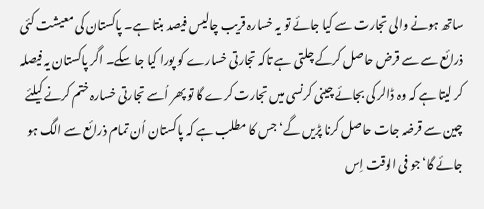ساتھ ہونے والی تجارت سے کیا جائے تو یہ خسارہ قریب چالیس فیصد بنتا ہے۔ پاکستان کی معیشت کئی ذرائع سے سے قرض حاصل کرکے چلتی ہے تاکہ تجارتی خسارے کو پورا کیا جا سکے۔ اگر پاکستان یہ فیصلہ کر لیتا ہے کہ وہ ڈالر کی بجائے چینی کرنسی میں تجارت کرے گا تو پھر اُسے تجارتی خسارہ ختم کرنے کیلئے چین سے قرضہ جات حاصل کرنا پڑیں گے‘ جس کا مطلب ہے کہ پاکستان اُن تمام ذرائع سے الگ ہو جائے گا‘ جو فی الوقت اِس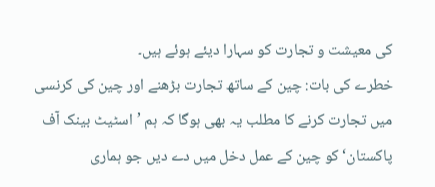کی معیشت و تجارت کو سہارا دیئے ہوئے ہیں۔
خطرے کی بات: چین کے ساتھ تجارت بڑھنے اور چین کی کرنسی میں تجارت کرنے کا مطلب یہ بھی ہوگا کہ ہم ’اسٹیٹ بینک آف پاکستان‘ کو چین کے عمل دخل میں دے دیں جو ہماری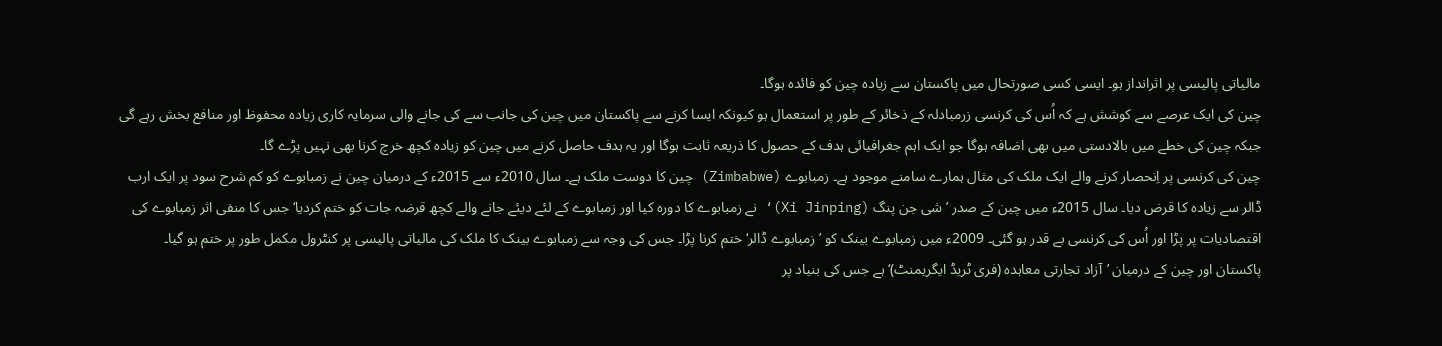مالیاتی پالیسی پر اثرانداز ہو۔ ایسی کسی صورتحال میں پاکستان سے زیادہ چین کو فائدہ ہوگا۔
چین کی ایک عرصے سے کوشش ہے کہ اُس کی کرنسی زرمبادلہ کے ذخائر کے طور پر استعمال ہو کیونکہ ایسا کرنے سے پاکستان میں چین کی جانب سے کی جانے والی سرمایہ کاری زیادہ محفوظ اور منافع بخش رہے گی جبکہ چین کی خطے میں بالادستی میں بھی اضافہ ہوگا جو ایک اہم جغرافیائی ہدف کے حصول کا ذریعہ ثابت ہوگا اور یہ ہدف حاصل کرنے میں چین کو زیادہ کچھ خرچ کرنا بھی نہیں پڑے گا۔
چین کی کرنسی پر اِنحصار کرنے والے ایک ملک کی مثال ہمارے سامنے موجود ہے۔ زمبابوے (Zimbabwe) چین کا دوست ملک ہے۔ سال 2010ء سے 2015ء کے درمیان چین نے زمبابوے کو کم شرح سود پر ایک ارب ڈالر سے زیادہ کا قرض دیا۔ سال 2015ء میں چین کے صدر ’شی جن پنگ (Xi Jinping)‘ نے زمبابوے کا دورہ کیا اور زمبابوے کے لئے دیئے جانے والے کچھ قرضہ جات کو ختم کردیا‘ جس کا منفی اثر زمبابوے کی اقتصادیات پر پڑا اور اُس کی کرنسی بے قدر ہو گئی۔ 2009ء میں زمبابوے بینک کو ’زمبابوے ڈالر‘ ختم کرنا پڑا۔ جس کی وجہ سے زمبابوے بینک کا ملک کی مالیاتی پالیسی پر کنٹرول مکمل طور پر ختم ہو گیا۔
پاکستان اور چین کے درمیان ’آزاد تجارتی معاہدہ (فری ٹریڈ ایگریمنٹ)‘ ہے جس کی بنیاد پر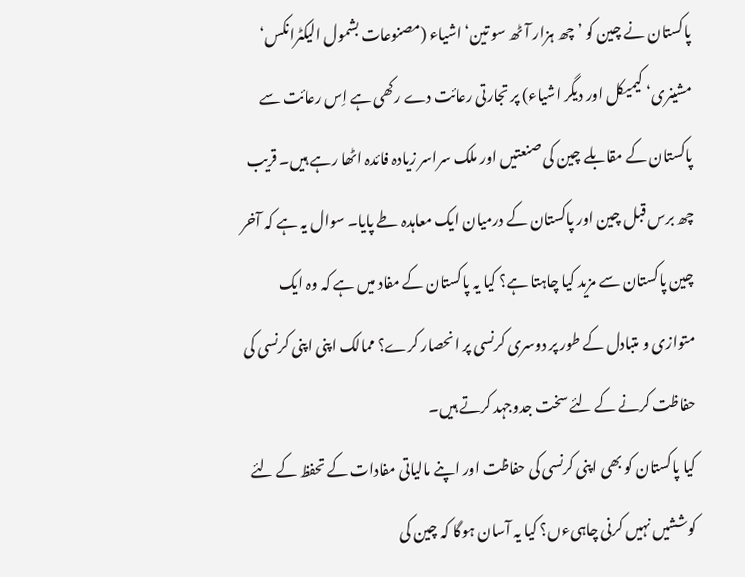پاکستان نے چین کو ’چھ ہزار آٹھ سو تین‘ اشیاء (مصنوعات بشمول الیکٹرانکس‘ مشینری‘ کیمیکل اور دیگر اشیاء) پر تجارتی رعائت دے رکھی ہے اِس رعائت سے پاکستان کے مقابلے چین کی صنعتیں اور ملک سراسر زیادہ فائدہ اٹھا رہے ہیں۔ قریب چھ برس قبل چین اور پاکستان کے درمیان ایک معاہدہ طے پایا۔ سوال یہ ہے کہ آخر چین پاکستان سے مزید کیا چاہتا ہے؟ کیا یہ پاکستان کے مفاد میں ہے کہ وہ ایک متوازی و متبادل کے طور پر دوسری کرنسی پر انحصار کرے؟ ممالک اپنی اپنی کرنسی کی حفاظت کرنے کے لئے سخت جدوجہد کرتے ہیں۔
کیا پاکستان کو بھی اپنی کرنسی کی حفاظت اور اپنے مالیاتی مفادات کے تحفظ کے لئے کوششیں نہیں کرنی چاہیءں؟ کیا یہ آسان ہوگا کہ چین کی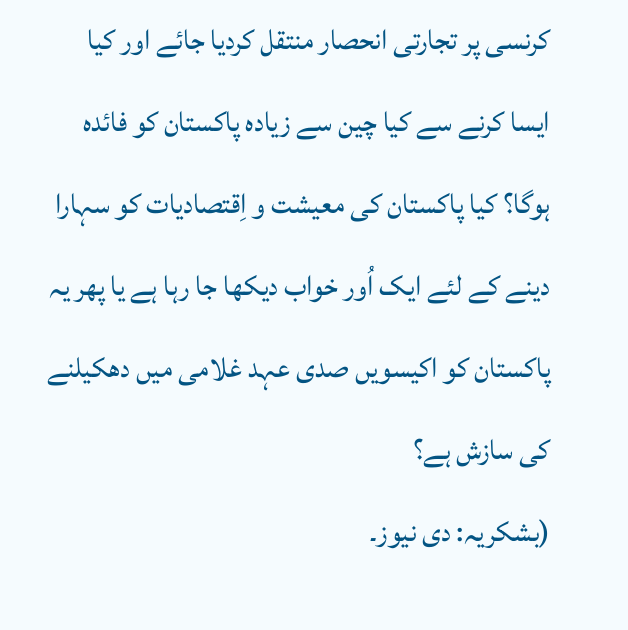کرنسی پر تجارتی انحصار منتقل کردیا جائے اور کیا ایسا کرنے سے کیا چین سے زیادہ پاکستان کو فائدہ ہوگا؟ کیا پاکستان کی معیشت و اِقتصادیات کو سہارا دینے کے لئے ایک اُور خواب دیکھا جا رہا ہے یا پھر یہ پاکستان کو اکیسویں صدی عہد غلامی میں دھکیلنے کی سازش ہے؟
(بشکریہ: دی نیوز۔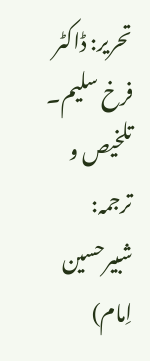تحریر: ڈاکٹر فرخ سلیم۔ تلخیص و ترجمہ: شبیرحسین اِمام)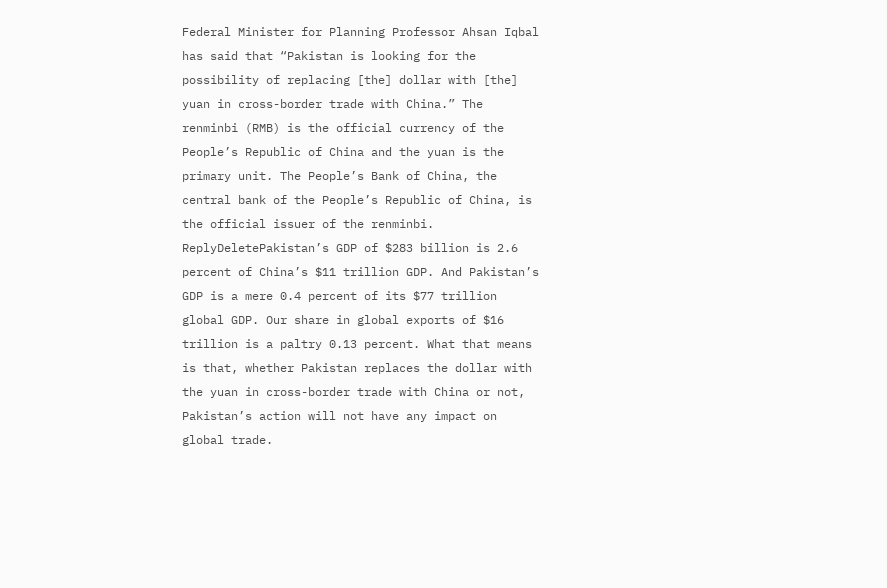Federal Minister for Planning Professor Ahsan Iqbal has said that “Pakistan is looking for the possibility of replacing [the] dollar with [the] yuan in cross-border trade with China.” The renminbi (RMB) is the official currency of the People’s Republic of China and the yuan is the primary unit. The People’s Bank of China, the central bank of the People’s Republic of China, is the official issuer of the renminbi.
ReplyDeletePakistan’s GDP of $283 billion is 2.6 percent of China’s $11 trillion GDP. And Pakistan’s GDP is a mere 0.4 percent of its $77 trillion global GDP. Our share in global exports of $16 trillion is a paltry 0.13 percent. What that means is that, whether Pakistan replaces the dollar with the yuan in cross-border trade with China or not, Pakistan’s action will not have any impact on global trade.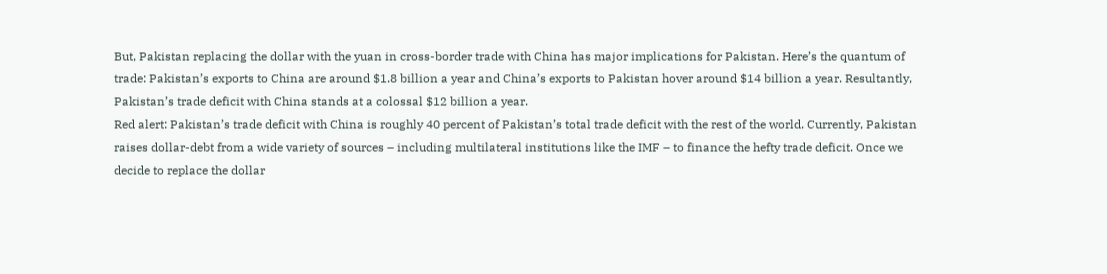But, Pakistan replacing the dollar with the yuan in cross-border trade with China has major implications for Pakistan. Here’s the quantum of trade: Pakistan’s exports to China are around $1.8 billion a year and China’s exports to Pakistan hover around $14 billion a year. Resultantly, Pakistan’s trade deficit with China stands at a colossal $12 billion a year.
Red alert: Pakistan’s trade deficit with China is roughly 40 percent of Pakistan’s total trade deficit with the rest of the world. Currently, Pakistan raises dollar-debt from a wide variety of sources – including multilateral institutions like the IMF – to finance the hefty trade deficit. Once we decide to replace the dollar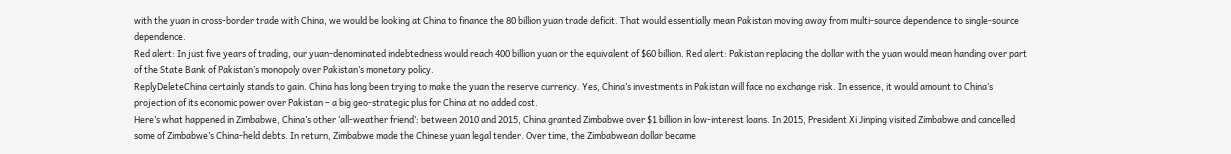with the yuan in cross-border trade with China, we would be looking at China to finance the 80 billion yuan trade deficit. That would essentially mean Pakistan moving away from multi-source dependence to single-source dependence.
Red alert: In just five years of trading, our yuan-denominated indebtedness would reach 400 billion yuan or the equivalent of $60 billion. Red alert: Pakistan replacing the dollar with the yuan would mean handing over part of the State Bank of Pakistan’s monopoly over Pakistan’s monetary policy.
ReplyDeleteChina certainly stands to gain. China has long been trying to make the yuan the reserve currency. Yes, China’s investments in Pakistan will face no exchange risk. In essence, it would amount to China’s projection of its economic power over Pakistan – a big geo-strategic plus for China at no added cost.
Here’s what happened in Zimbabwe, China’s other ‘all-weather friend’: between 2010 and 2015, China granted Zimbabwe over $1 billion in low-interest loans. In 2015, President Xi Jinping visited Zimbabwe and cancelled some of Zimbabwe’s China-held debts. In return, Zimbabwe made the Chinese yuan legal tender. Over time, the Zimbabwean dollar became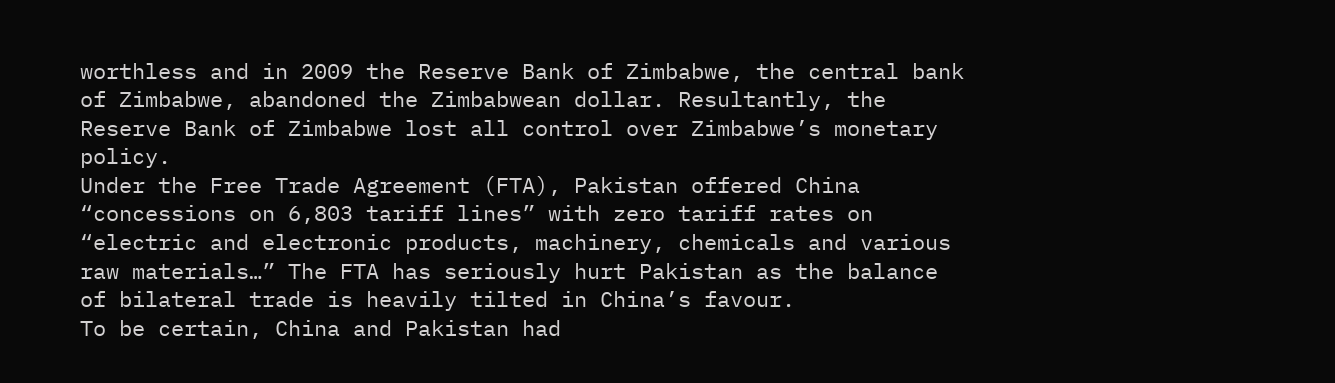worthless and in 2009 the Reserve Bank of Zimbabwe, the central bank of Zimbabwe, abandoned the Zimbabwean dollar. Resultantly, the Reserve Bank of Zimbabwe lost all control over Zimbabwe’s monetary policy.
Under the Free Trade Agreement (FTA), Pakistan offered China “concessions on 6,803 tariff lines” with zero tariff rates on “electric and electronic products, machinery, chemicals and various raw materials…” The FTA has seriously hurt Pakistan as the balance of bilateral trade is heavily tilted in China’s favour.
To be certain, China and Pakistan had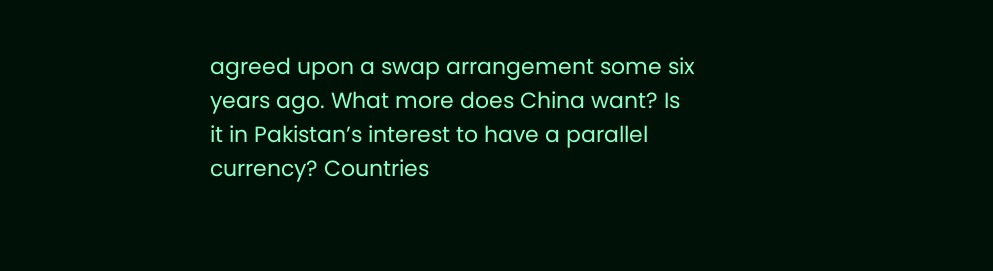agreed upon a swap arrangement some six years ago. What more does China want? Is it in Pakistan’s interest to have a parallel currency? Countries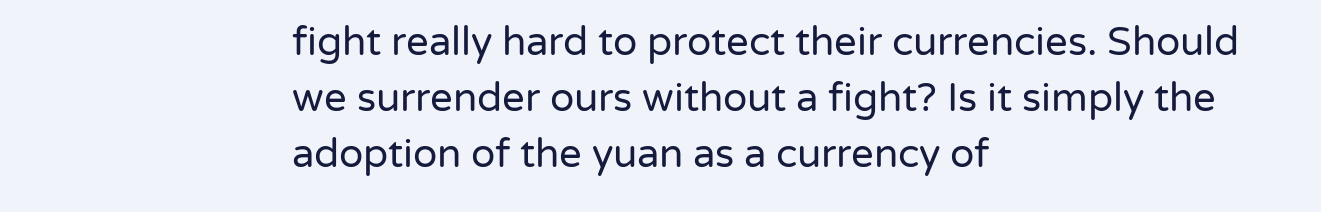fight really hard to protect their currencies. Should we surrender ours without a fight? Is it simply the adoption of the yuan as a currency of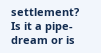settlement? Is it a pipe-dream or is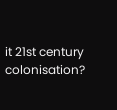it 21st century colonisation?